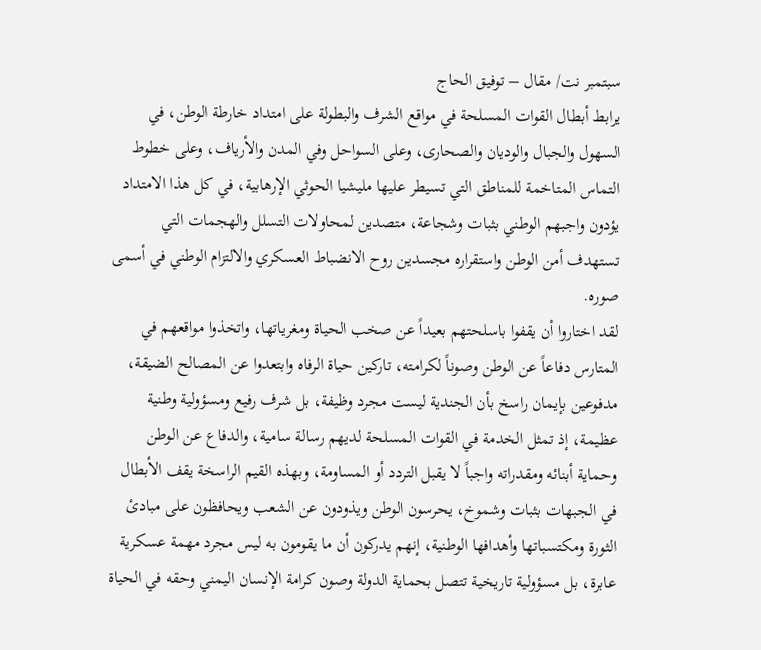سبتمبر نت/ مقال – توفيق الحاج
يرابط أبطال القوات المسلحة في مواقع الشرف والبطولة على امتداد خارطة الوطن، في السهول والجبال والوديان والصحارى، وعلى السواحل وفي المدن والأرياف، وعلى خطوط التماس المتاخمة للمناطق التي تسيطر عليها مليشيا الحوثي الإرهابية، في كل هذا الامتداد يؤدون واجبهم الوطني بثبات وشجاعة، متصدين لمحاولات التسلل والهجمات التي تستهدف أمن الوطن واستقراره مجسدين روح الانضباط العسكري والالتزام الوطني في أسمى صوره.
لقد اختاروا أن يقفوا باسلحتهم بعيداً عن صخب الحياة ومغرياتها، واتخذوا مواقعهم في المتارس دفاعاً عن الوطن وصوناً لكرامته، تاركين حياة الرفاه وابتعدوا عن المصالح الضيقة، مدفوعين بإيمان راسخ بأن الجندية ليست مجرد وظيفة، بل شرف رفيع ومسؤولية وطنية عظيمة، إذ تمثل الخدمة في القوات المسلحة لديهم رسالة سامية، والدفاع عن الوطن وحماية أبنائه ومقدراته واجباً لا يقبل التردد أو المساومة، وبهذه القيم الراسخة يقف الأبطال في الجبهات بثبات وشموخ، يحرسون الوطن ويذودون عن الشعب ويحافظون على مبادئ الثورة ومكتسباتها وأهدافها الوطنية، إنهم يدركون أن ما يقومون به ليس مجرد مهمة عسكرية عابرة، بل مسؤولية تاريخية تتصل بحماية الدولة وصون كرامة الإنسان اليمني وحقه في الحياة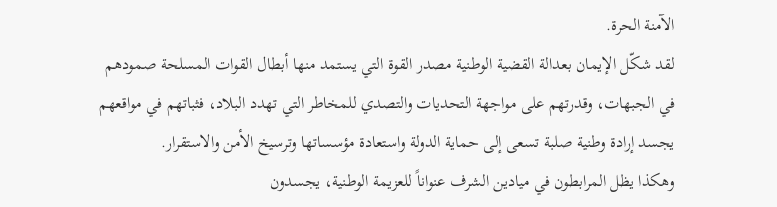الآمنة الحرة.
لقد شكّل الإيمان بعدالة القضية الوطنية مصدر القوة التي يستمد منها أبطال القوات المسلحة صمودهم في الجبهات، وقدرتهم على مواجهة التحديات والتصدي للمخاطر التي تهدد البلاد، فثباتهم في مواقعهم يجسد إرادة وطنية صلبة تسعى إلى حماية الدولة واستعادة مؤسساتها وترسيخ الأمن والاستقرار.
وهكذا يظل المرابطون في ميادين الشرف عنواناً للعزيمة الوطنية، يجسدون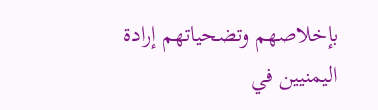بإخلاصهم وتضحياتهم إرادة اليمنيين في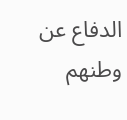الدفاع عن وطنهم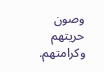وصون حريتهم وكرامتهم.